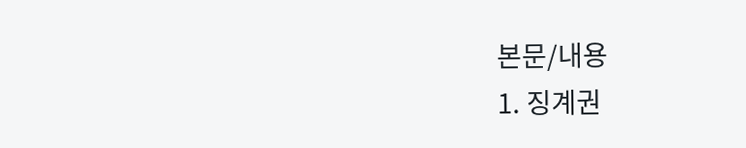본문/내용
1. 징계권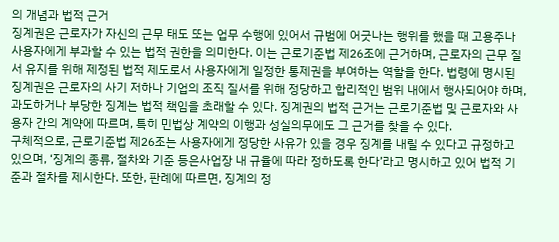의 개념과 법적 근거
징계권은 근로자가 자신의 근무 태도 또는 업무 수행에 있어서 규범에 어긋나는 행위를 했을 때 고용주나 사용자에게 부과할 수 있는 법적 권한을 의미한다. 이는 근로기준법 제26조에 근거하며, 근로자의 근무 질서 유지를 위해 제정된 법적 제도로서 사용자에게 일정한 통제권을 부여하는 역할을 한다. 법령에 명시된 징계권은 근로자의 사기 저하나 기업의 조직 질서를 위해 정당하고 합리적인 범위 내에서 행사되어야 하며, 과도하거나 부당한 징계는 법적 책임을 초래할 수 있다. 징계권의 법적 근거는 근로기준법 및 근로자와 사용자 간의 계약에 따르며, 특히 민법상 계약의 이행과 성실의무에도 그 근거를 찾을 수 있다.
구체적으로, 근로기준법 제26조는 사용자에게 정당한 사유가 있을 경우 징계를 내릴 수 있다고 규정하고 있으며, ‘징계의 종류, 절차와 기준 등은사업장 내 규율에 따라 정하도록 한다’라고 명시하고 있어 법적 기준과 절차를 제시한다. 또한, 판례에 따르면, 징계의 정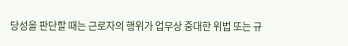당성을 판단할 때는 근로자의 행위가 업무상 중대한 위법 또는 규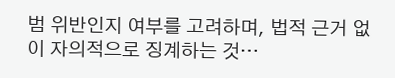범 위반인지 여부를 고려하며, 법적 근거 없이 자의적으로 징계하는 것…